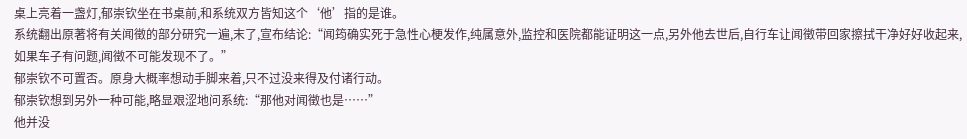桌上亮着一盏灯,郁崇钦坐在书桌前,和系统双方皆知这个‘他’指的是谁。
系统翻出原著将有关闻徵的部分研究一遍,末了,宣布结论:“闻筠确实死于急性心梗发作,纯属意外,监控和医院都能证明这一点,另外他去世后,自行车让闻徵带回家擦拭干净好好收起来,如果车子有问题,闻徵不可能发现不了。”
郁崇钦不可置否。原身大概率想动手脚来着,只不过没来得及付诸行动。
郁崇钦想到另外一种可能,略显艰涩地问系统:“那他对闻徵也是……”
他并没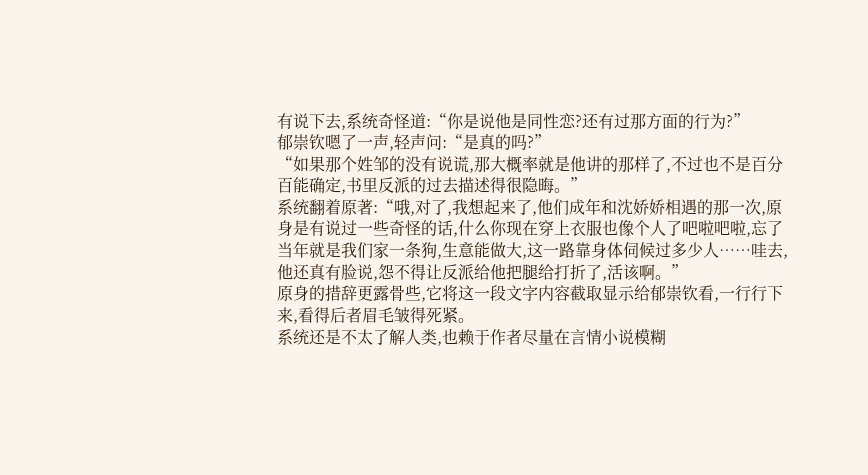有说下去,系统奇怪道:“你是说他是同性恋?还有过那方面的行为?”
郁崇钦嗯了一声,轻声问:“是真的吗?”
“如果那个姓邹的没有说谎,那大概率就是他讲的那样了,不过也不是百分百能确定,书里反派的过去描述得很隐晦。”
系统翻着原著:“哦,对了,我想起来了,他们成年和沈娇娇相遇的那一次,原身是有说过一些奇怪的话,什么你现在穿上衣服也像个人了吧啦吧啦,忘了当年就是我们家一条狗,生意能做大,这一路靠身体伺候过多少人……哇去,他还真有脸说,怨不得让反派给他把腿给打折了,活该啊。”
原身的措辞更露骨些,它将这一段文字内容截取显示给郁崇钦看,一行行下来,看得后者眉毛皱得死紧。
系统还是不太了解人类,也赖于作者尽量在言情小说模糊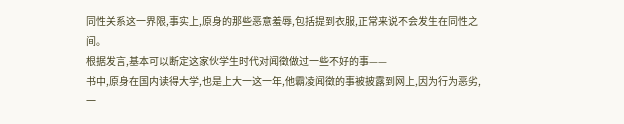同性关系这一界限,事实上,原身的那些恶意羞辱,包括提到衣服,正常来说不会发生在同性之间。
根据发言,基本可以断定这家伙学生时代对闻徵做过一些不好的事——
书中,原身在国内读得大学,也是上大一这一年,他霸凌闻徵的事被披露到网上,因为行为恶劣,一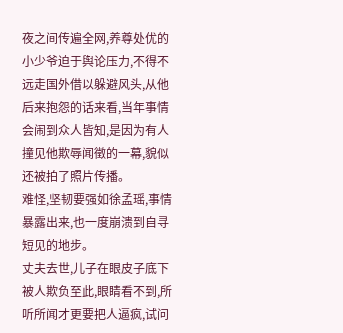夜之间传遍全网,养尊处优的小少爷迫于舆论压力,不得不远走国外借以躲避风头,从他后来抱怨的话来看,当年事情会闹到众人皆知,是因为有人撞见他欺辱闻徵的一幕,貌似还被拍了照片传播。
难怪,坚韧要强如徐孟瑶,事情暴露出来,也一度崩溃到自寻短见的地步。
丈夫去世,儿子在眼皮子底下被人欺负至此,眼睛看不到,所听所闻才更要把人逼疯,试问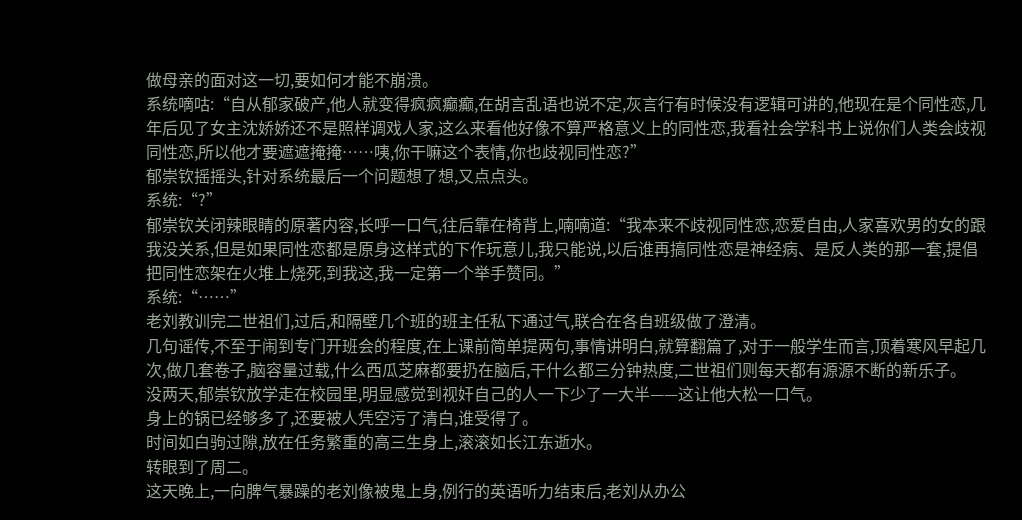做母亲的面对这一切,要如何才能不崩溃。
系统嘀咕:“自从郁家破产,他人就变得疯疯癫癫,在胡言乱语也说不定,灰言行有时候没有逻辑可讲的,他现在是个同性恋,几年后见了女主沈娇娇还不是照样调戏人家,这么来看他好像不算严格意义上的同性恋,我看社会学科书上说你们人类会歧视同性恋,所以他才要遮遮掩掩……咦,你干嘛这个表情,你也歧视同性恋?”
郁崇钦摇摇头,针对系统最后一个问题想了想,又点点头。
系统:“?”
郁崇钦关闭辣眼睛的原著内容,长呼一口气,往后靠在椅背上,喃喃道:“我本来不歧视同性恋,恋爱自由,人家喜欢男的女的跟我没关系,但是如果同性恋都是原身这样式的下作玩意儿,我只能说,以后谁再搞同性恋是神经病、是反人类的那一套,提倡把同性恋架在火堆上烧死,到我这,我一定第一个举手赞同。”
系统:“……”
老刘教训完二世祖们,过后,和隔壁几个班的班主任私下通过气,联合在各自班级做了澄清。
几句谣传,不至于闹到专门开班会的程度,在上课前简单提两句,事情讲明白,就算翻篇了,对于一般学生而言,顶着寒风早起几次,做几套卷子,脑容量过载,什么西瓜芝麻都要扔在脑后,干什么都三分钟热度,二世祖们则每天都有源源不断的新乐子。
没两天,郁崇钦放学走在校园里,明显感觉到视奸自己的人一下少了一大半——这让他大松一口气。
身上的锅已经够多了,还要被人凭空污了清白,谁受得了。
时间如白驹过隙,放在任务繁重的高三生身上,滚滚如长江东逝水。
转眼到了周二。
这天晚上,一向脾气暴躁的老刘像被鬼上身,例行的英语听力结束后,老刘从办公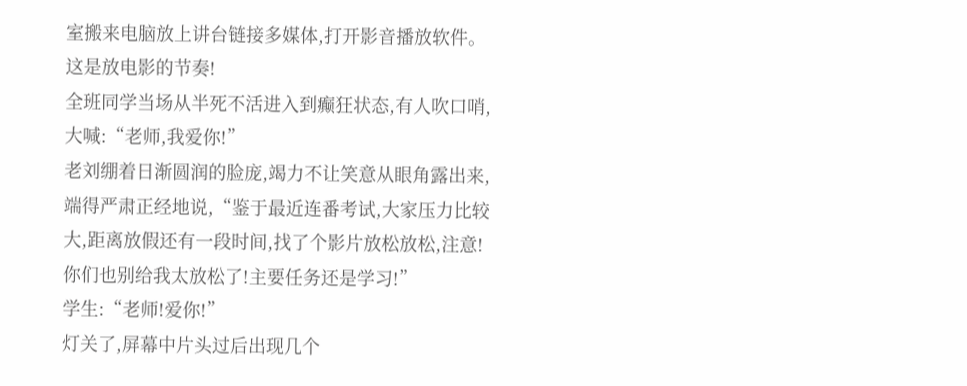室搬来电脑放上讲台链接多媒体,打开影音播放软件。
这是放电影的节奏!
全班同学当场从半死不活进入到癫狂状态,有人吹口哨,大喊:“老师,我爱你!”
老刘绷着日渐圆润的脸庞,竭力不让笑意从眼角露出来,端得严肃正经地说,“鉴于最近连番考试,大家压力比较大,距离放假还有一段时间,找了个影片放松放松,注意!你们也别给我太放松了!主要任务还是学习!”
学生:“老师!爱你!”
灯关了,屏幕中片头过后出现几个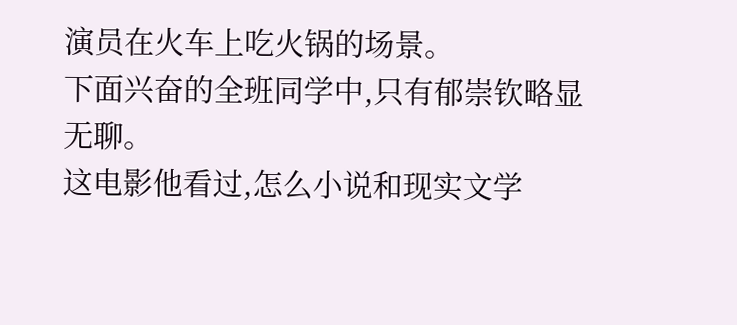演员在火车上吃火锅的场景。
下面兴奋的全班同学中,只有郁崇钦略显无聊。
这电影他看过,怎么小说和现实文学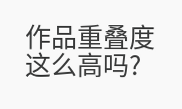作品重叠度这么高吗?